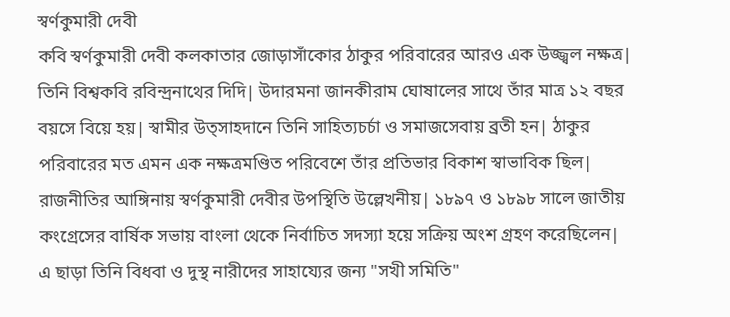স্বর্ণকুমারী দেবী
কবি স্বর্ণকুমারী দেবী কলকাতার জোড়াসাঁকোর ঠাকুর পরিবারের আরও এক উজ্জ্বল নক্ষত্র|
তিনি বিশ্বকবি রবিন্দ্রনাথের দিদি| উদারমনা জানকীরাম ঘোষালের সাথে তাঁর মাত্র ১২ বছর
বয়সে বিয়ে হয়| স্বামীর উত্সাহদানে তিনি সাহিত্যচর্চা ও সমাজসেবায় ব্রতী হন| ঠাকুর
পরিবারের মত এমন এক নক্ষত্রমণ্ডিত পরিবেশে তাঁর প্রতিভার বিকাশ স্বাভাবিক ছিল|
রাজনীতির আঙ্গিনায় স্বর্ণকুমারী দেবীর উপস্থিতি উল্লেখনীয়| ১৮৯৭ ও ১৮৯৮ সালে জাতীয়
কংগ্রেসের বার্ষিক সভায় বাংলা থেকে নির্বাচিত সদস্যা হয়ে সক্রিয় অংশ গ্রহণ করেছিলেন|
এ ছাড়া তিনি বিধবা ও দুস্থ নারীদের সাহায্যের জন্য "সখী সমিতি"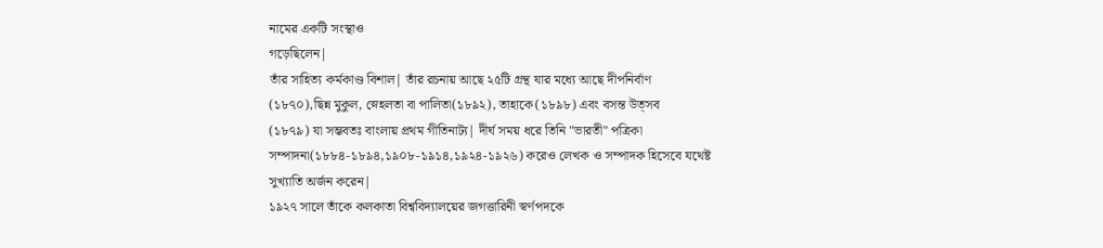নামের একটি সংস্থাও
গড়েছিলেন|
তাঁর সাহিত্য কর্মকাণ্ড বিশাল| তাঁর রচনায় আছে ২৫টি গ্রন্থ যার মধ্যে আছে দীপনির্বাণ
(১৮৭০),ছিন্ন মুকুল, স্নেহলতা বা পালিতা(১৮৯২), তাহাকে(১৮৯৮) এবং বসন্ত উত্সব
(১৮৭৯) যা সম্ভবতঃ বাংলায় প্রথম গীতিনাট্য| দীর্ঘ সময় ধরে তিনি "ভারতী" পত্রিকা
সম্পাদনা(১৮৮৪-১৮৯৪,১৯০৮-১৯১৪,১৯২৪-১৯২৬) করেও লেখক ও সম্পাদক হিসেবে যথেষ্ট
সুখ্যাতি অর্জন করেন|
১৯২৭ সালে তাঁকে কলকাতা বিশ্ববিদ্যালয়ের জগত্তারিনী স্বর্ণপদকে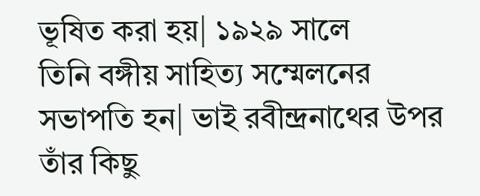ভূষিত করা হয়| ১৯২৯ সালে
তিনি বঙ্গীয় সাহিত্য সম্মেলনের সভাপতি হন| ভাই রবীন্দ্রনাথের উপর তাঁর কিছু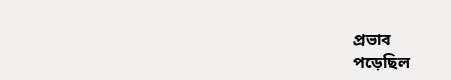প্রভাব
পড়েছিল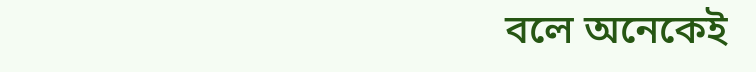বলে অনেকেই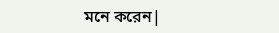মনে করেন|